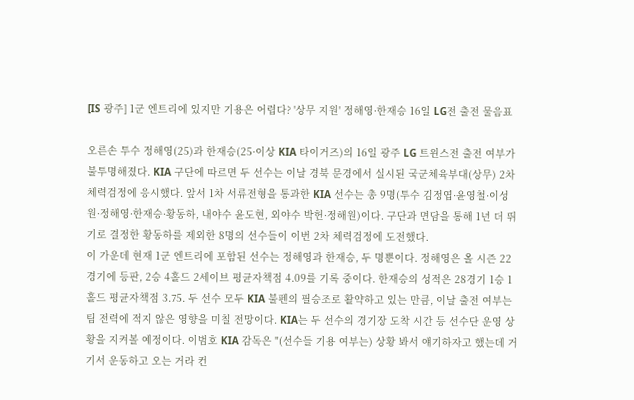[IS 광주] 1군 엔트리에 있지만 기용은 어렵다? '상무 지원' 정해영·한재승 16일 LG전 출전 물음표

오른손 투수 정해영(25)과 한재승(25·이상 KIA 타이거즈)의 16일 광주 LG 트윈스전 출전 여부가 불투명해졌다. KIA 구단에 따르면 두 선수는 이날 경북 문경에서 실시된 국군체육부대(상무) 2차 체력검정에 응시했다. 앞서 1차 서류전형을 통과한 KIA 선수는 총 9명(투수 김정엽·윤영철·이성원·정해영·한재승·황동하, 내야수 윤도현, 외야수 박헌·정해원)이다. 구단과 면담을 통해 1년 더 뛰기로 결정한 황동하를 제외한 8명의 선수들이 이번 2차 체력검정에 도전했다.
이 가운데 현재 1군 엔트리에 포함된 선수는 정해영과 한재승, 두 명뿐이다. 정해영은 올 시즌 22경기에 등판, 2승 4홀드 2세이브 평균자책점 4.09를 기록 중이다. 한재승의 성적은 28경기 1승 1홀드 평균자책점 3.75. 두 선수 모두 KIA 불펜의 필승조로 활약하고 있는 만큼, 이날 출전 여부는 팀 전력에 적지 않은 영향을 미칠 전망이다. KIA는 두 선수의 경기장 도착 시간 등 선수단 운영 상황을 지켜볼 예정이다. 이범호 KIA 감독은 "(선수들 기용 여부는) 상황 봐서 얘기하자고 했는데 거기서 운동하고 오는 거라 컨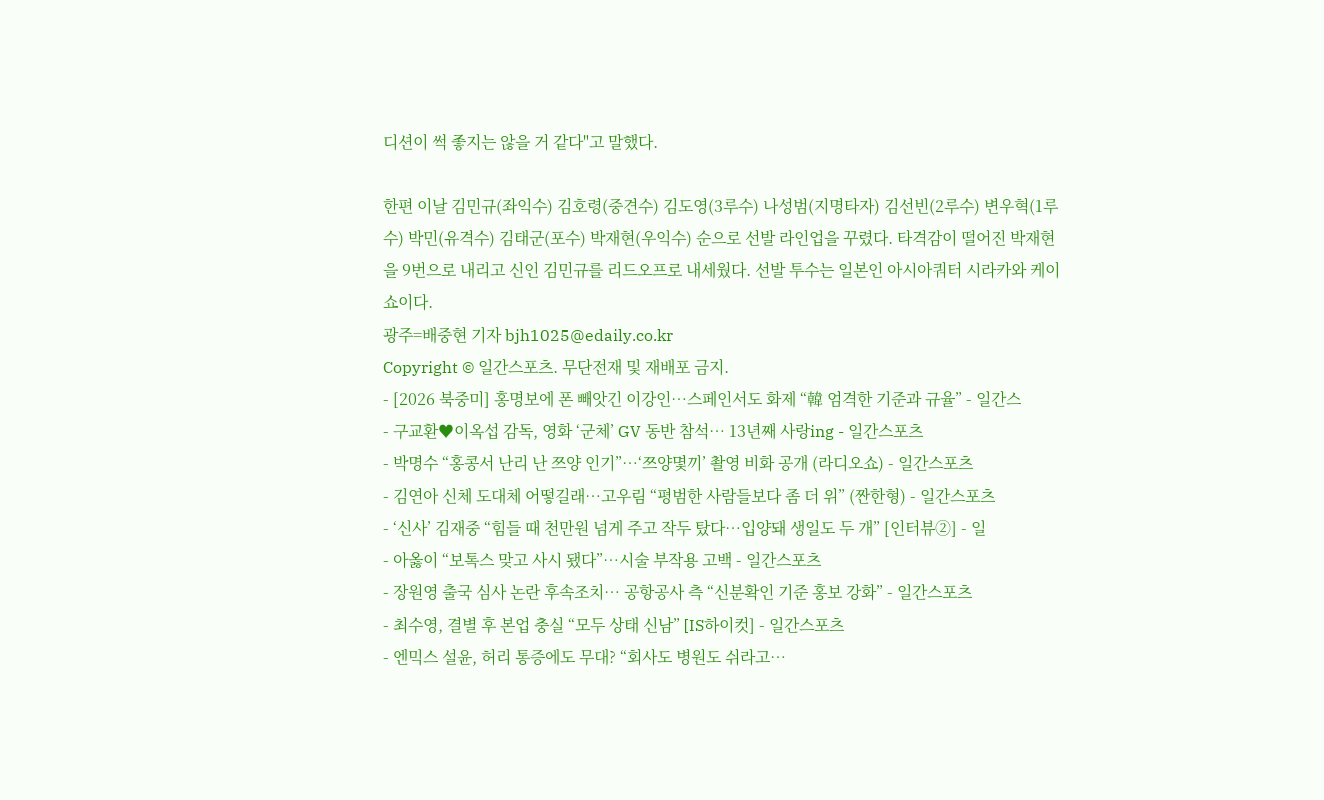디션이 썩 좋지는 않을 거 같다"고 말했다.

한편 이날 김민규(좌익수) 김호령(중견수) 김도영(3루수) 나성범(지명타자) 김선빈(2루수) 변우혁(1루수) 박민(유격수) 김태군(포수) 박재현(우익수) 순으로 선발 라인업을 꾸렸다. 타격감이 떨어진 박재현을 9번으로 내리고 신인 김민규를 리드오프로 내세웠다. 선발 투수는 일본인 아시아쿼터 시라카와 케이쇼이다.
광주=배중현 기자 bjh1025@edaily.co.kr
Copyright © 일간스포츠. 무단전재 및 재배포 금지.
- [2026 북중미] 홍명보에 폰 빼앗긴 이강인…스페인서도 화제 “韓 엄격한 기준과 규율” - 일간스
- 구교환♥이옥섭 감독, 영화 ‘군체’ GV 동반 참석… 13년째 사랑ing - 일간스포츠
- 박명수 “홍콩서 난리 난 쯔양 인기”…‘쯔양몇끼’ 촬영 비화 공개 (라디오쇼) - 일간스포츠
- 김연아 신체 도대체 어떻길래…고우림 “평범한 사람들보다 좀 더 위” (짠한형) - 일간스포츠
- ‘신사’ 김재중 “힘들 때 천만원 넘게 주고 작두 탔다…입양돼 생일도 두 개” [인터뷰②] - 일
- 아옳이 “보톡스 맞고 사시 됐다”…시술 부작용 고백 - 일간스포츠
- 장원영 출국 심사 논란 후속조치… 공항공사 측 “신분확인 기준 홍보 강화” - 일간스포츠
- 최수영, 결별 후 본업 충실 “모두 상태 신남” [IS하이컷] - 일간스포츠
- 엔믹스 설윤, 허리 통증에도 무대? “회사도 병원도 쉬라고…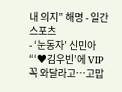내 의지” 해명 - 일간스포츠
- ‘눈동자’ 신민아 “‘♥김우빈’에 VIP 꼭 와달라고…고맙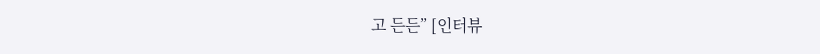고 든든” [인터뷰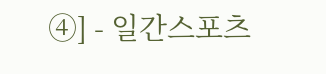④] - 일간스포츠